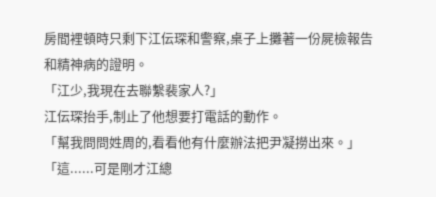房間裡頓時只剩下江伝琛和警察,桌子上攤著一份屍檢報告和精神病的證明。
「江少,我現在去聯繫裴家人?」
江伝琛抬手,制止了他想要打電話的動作。
「幫我問問姓周的,看看他有什麼辦法把尹凝撈出來。」
「這......可是剛才江總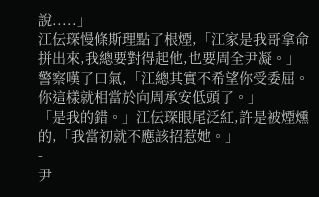說.....」
江伝琛慢條斯理點了根煙,「江家是我哥拿命拼出來,我總要對得起他,也要周全尹凝。」
警察嘆了口氣,「江總其實不希望你受委屈。你這樣就相當於向周承安低頭了。」
「是我的錯。」江伝琛眼尾泛紅,許是被煙燻的,「我當初就不應該招惹她。」
-
尹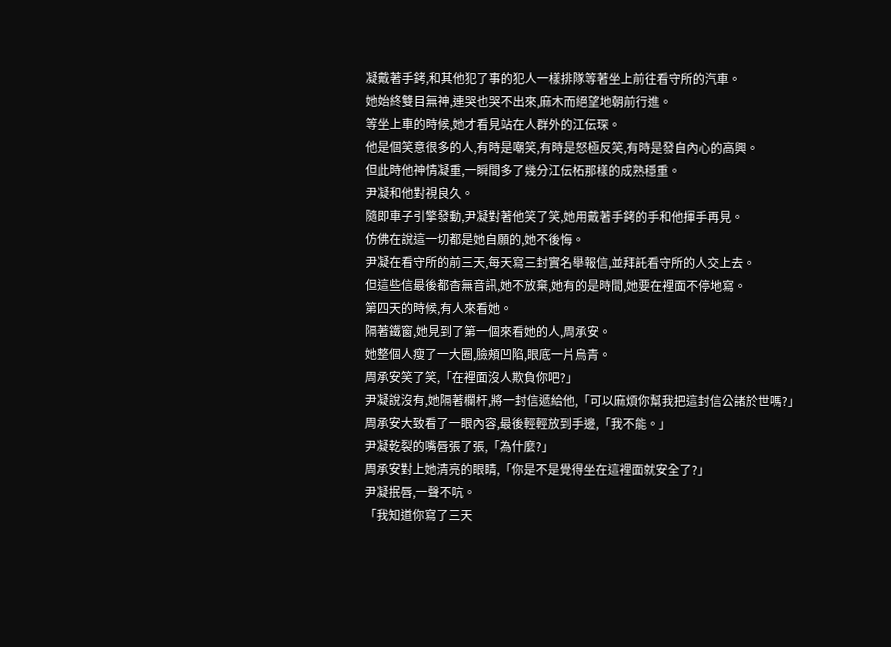凝戴著手銬,和其他犯了事的犯人一樣排隊等著坐上前往看守所的汽車。
她始終雙目無神,連哭也哭不出來,麻木而絕望地朝前行進。
等坐上車的時候,她才看見站在人群外的江伝琛。
他是個笑意很多的人,有時是嘲笑,有時是怒極反笑,有時是發自內心的高興。
但此時他神情凝重,一瞬間多了幾分江伝柘那樣的成熟穩重。
尹凝和他對視良久。
隨即車子引擎發動,尹凝對著他笑了笑,她用戴著手銬的手和他揮手再見。
仿佛在說這一切都是她自願的,她不後悔。
尹凝在看守所的前三天,每天寫三封實名舉報信,並拜託看守所的人交上去。
但這些信最後都杳無音訊,她不放棄,她有的是時間,她要在裡面不停地寫。
第四天的時候,有人來看她。
隔著鐵窗,她見到了第一個來看她的人,周承安。
她整個人瘦了一大圈,臉頰凹陷,眼底一片烏青。
周承安笑了笑,「在裡面沒人欺負你吧?」
尹凝說沒有,她隔著欄杆,將一封信遞給他,「可以麻煩你幫我把這封信公諸於世嗎?」
周承安大致看了一眼內容,最後輕輕放到手邊,「我不能。」
尹凝乾裂的嘴唇張了張,「為什麼?」
周承安對上她清亮的眼睛,「你是不是覺得坐在這裡面就安全了?」
尹凝抿唇,一聲不吭。
「我知道你寫了三天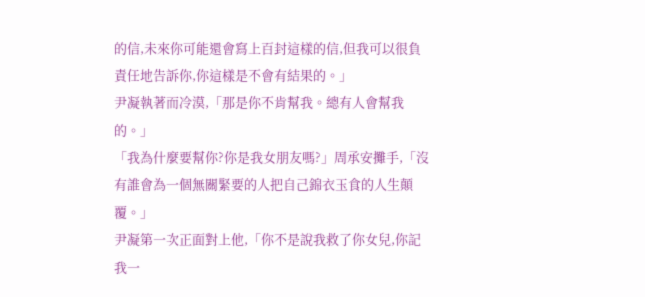的信,未來你可能還會寫上百封這樣的信,但我可以很負責任地告訴你,你這樣是不會有結果的。」
尹凝執著而冷漠,「那是你不肯幫我。總有人會幫我的。」
「我為什麼要幫你?你是我女朋友嗎?」周承安攤手,「沒有誰會為一個無關緊要的人把自己錦衣玉食的人生顛覆。」
尹凝第一次正面對上他,「你不是說我救了你女兒,你記我一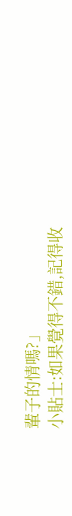輩子的情嗎?」
小貼士:如果覺得不錯,記得收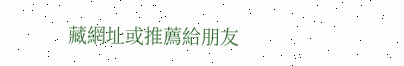藏網址或推薦給朋友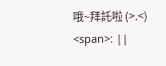哦~拜託啦 (>.<)
<span>: ||